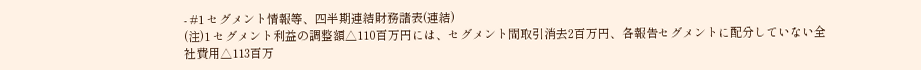- #1 セグメント情報等、四半期連結財務諸表(連結)
(注)1 セグメント利益の調整額△110百万円には、セグメント間取引消去2百万円、各報告セグメントに配分していない全社費用△113百万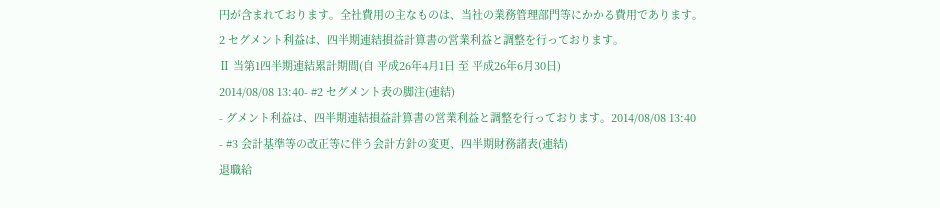円が含まれております。全社費用の主なものは、当社の業務管理部門等にかかる費用であります。
2 セグメント利益は、四半期連結損益計算書の営業利益と調整を行っております。
Ⅱ 当第1四半期連結累計期間(自 平成26年4月1日 至 平成26年6月30日)
2014/08/08 13:40- #2 セグメント表の脚注(連結)
- グメント利益は、四半期連結損益計算書の営業利益と調整を行っております。2014/08/08 13:40
- #3 会計基準等の改正等に伴う会計方針の変更、四半期財務諸表(連結)
退職給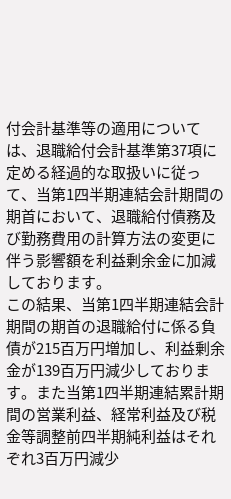付会計基準等の適用については、退職給付会計基準第37項に定める経過的な取扱いに従って、当第1四半期連結会計期間の期首において、退職給付債務及び勤務費用の計算方法の変更に伴う影響額を利益剰余金に加減しております。
この結果、当第1四半期連結会計期間の期首の退職給付に係る負債が215百万円増加し、利益剰余金が139百万円減少しております。また当第1四半期連結累計期間の営業利益、経常利益及び税金等調整前四半期純利益はそれぞれ3百万円減少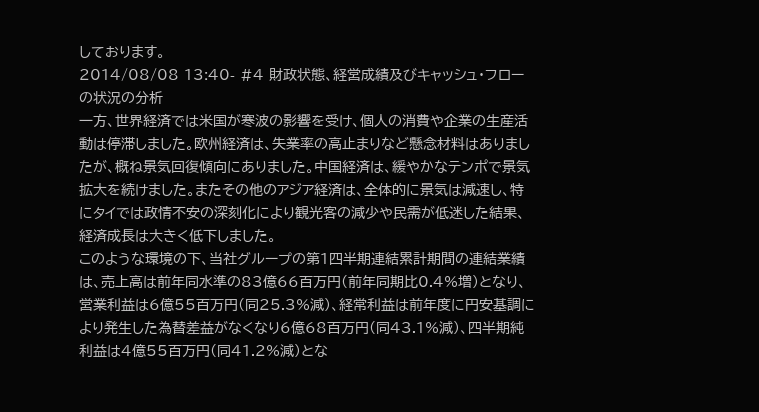しております。
2014/08/08 13:40- #4 財政状態、経営成績及びキャッシュ・フローの状況の分析
一方、世界経済では米国が寒波の影響を受け、個人の消費や企業の生産活動は停滞しました。欧州経済は、失業率の高止まりなど懸念材料はありましたが、概ね景気回復傾向にありました。中国経済は、緩やかなテンポで景気拡大を続けました。またその他のアジア経済は、全体的に景気は減速し、特にタイでは政情不安の深刻化により観光客の減少や民需が低迷した結果、経済成長は大きく低下しました。
このような環境の下、当社グループの第1四半期連結累計期間の連結業績は、売上高は前年同水準の83億66百万円(前年同期比0.4%増)となり、営業利益は6億55百万円(同25.3%減)、経常利益は前年度に円安基調により発生した為替差益がなくなり6億68百万円(同43.1%減)、四半期純利益は4億55百万円(同41.2%減)とな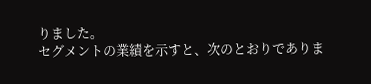りました。
セグメントの業績を示すと、次のとおりでありま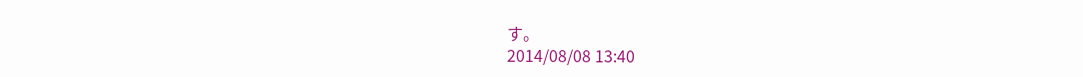す。
2014/08/08 13:40